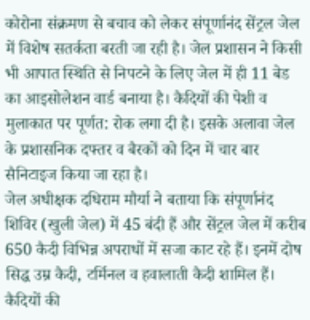कोरोना संक्रमण से बचाव को लेकर संपूर्णानंद सेंट्रल जेल में विशेष सतर्कता बरती जा रही है। जेल प्रशासन ने किसी भी आपात स्थिति से निपटने के लिए जेल में ही 11 बेड का आइसोलेशन वार्ड बनाया है। कैदियों की पेशी व मुलाकात पर पूर्णत: रोक लगा दी है। इसके अलावा जेल के प्रशासनिक दफ्तर व बैरकों को दिन में चार बार सैनिटाइज किया जा रहा है।
जेल अधीक्षक दधिराम मौर्या ने बताया कि संपूर्णानंद शिविर (खुली जेल) में 45 बंदी हैं और सेंट्रल जेल में करीब 650 कैदी विभिन्न अपराधों में सजा काट रहे हैं। इनमें दोष सिद्ध उम्र कैदी, टर्मिनल व हवालाती कैदी शामिल हैं।
कैदियों की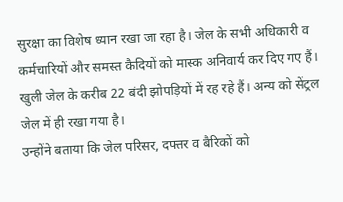सुरक्षा का विशेष ध्यान रखा जा रहा है। जेल के सभी अधिकारी व कर्मचारियों और समस्त कैदियों को मास्क अनिवार्य कर दिए गए हैं। खुली जेल के करीब 22 बंदी झोपड़ियों में रह रहे हैं। अन्य को सेंट्रल जेल में ही रखा गया है।
उन्होंने बताया कि जेल परिसर, दफ्तर व बैरिकों को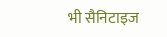भी सैनिटाइज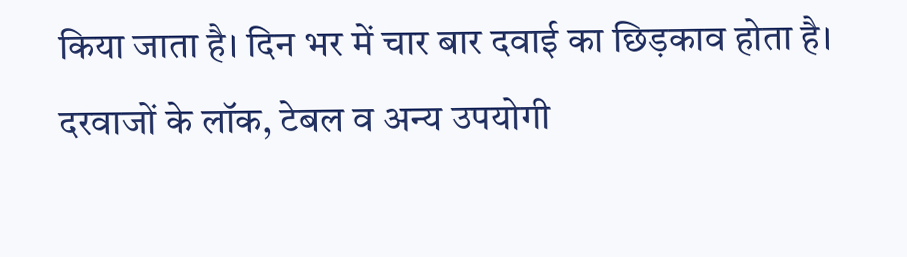किया जाता है। दिन भर में चार बार दवाई का छिड़काव होता है। दरवाजों के लॉक, टेबल व अन्य उपयोगी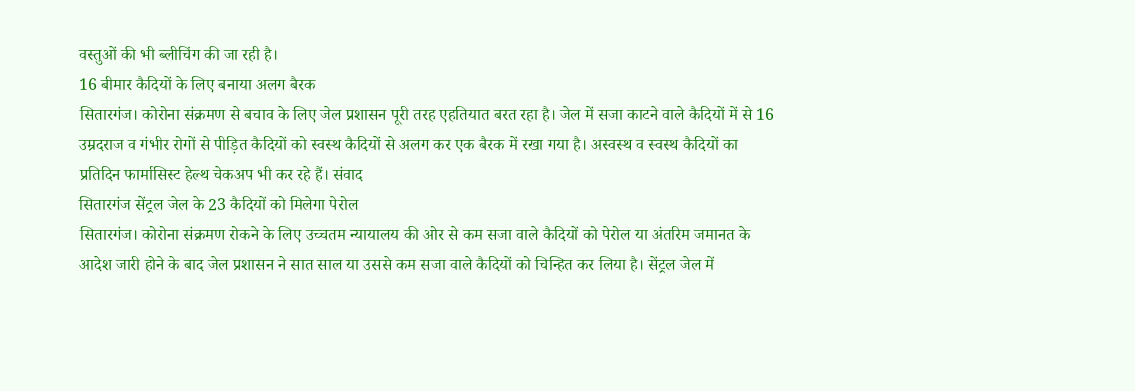वस्तुओं की भी ब्लीचिंग की जा रही है।
16 बीमार कैदियों के लिए बनाया अलग बैरक
सितारगंज। कोरोना संक्रमण से बचाव के लिए जेल प्रशासन पूरी तरह एहतियात बरत रहा है। जेल में सजा काटने वाले कैदियों में से 16 उम्रदराज व गंभीर रोगों से पीड़ित कैदियों को स्वस्थ कैदियों से अलग कर एक बैरक में रखा गया है। अस्वस्थ व स्वस्थ कैदियों का प्रतिदिन फार्मासिस्ट हेल्थ चेकअप भी कर रहे हैं। संवाद
सितारगंज सेंट्रल जेल के 23 कैदियों को मिलेगा पेरोल
सितारगंज। कोरोना संक्रमण रोकने के लिए उच्चतम न्यायालय की ओर से कम सजा वाले कैदियों को पेरोल या अंतरिम जमानत के आदेश जारी होने के बाद जेल प्रशासन ने सात साल या उससे कम सजा वाले कैदियों को चिन्हित कर लिया है। सेंट्रल जेल में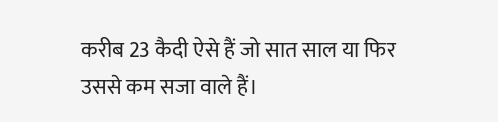करीब 23 कैदी ऐसे हैं जो सात साल या फिर उससे कम सजा वाले हैं।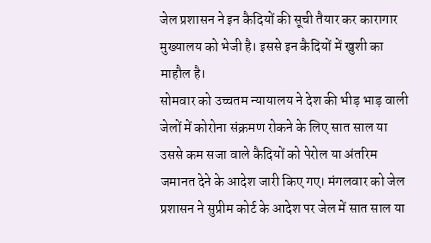जेल प्रशासन ने इन कैदियों की सूची तैयार कर कारागार मुख्यालय को भेजी है। इससे इन कैदियों में खुशी का माहौल है।
सोमवार को उच्चतम न्यायालय ने देश की भीड़ भाड़ वाली जेलों में कोरोना संक्रमण रोकने के लिए सात साल या उससे कम सजा वाले कैदियों को पेरोल या अंतरिम जमानत देने के आदेश जारी किए गए। मंगलवार को जेल प्रशासन ने सुप्रीम कोर्ट के आदेश पर जेल में सात साल या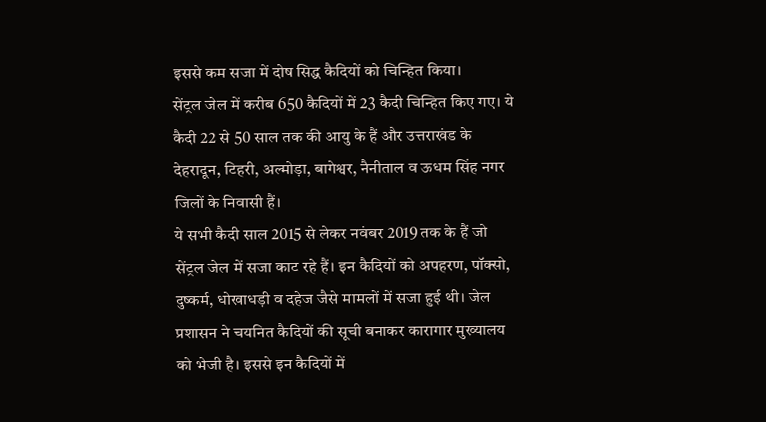इससे कम सजा में दोष सिद्ध कैदियों को चिन्हित किया।
सेंट्रल जेल में करीब 650 कैदियों में 23 कैदी चिन्हित किए गए। ये कैदी 22 से 50 साल तक की आयु के हैं और उत्तराखंड के देहरादून, टिहरी, अल्मोड़ा, बागेश्वर, नैनीताल व ऊधम सिंह नगर जिलों के निवासी हैं।
ये सभी कैदी साल 2015 से लेकर नवंबर 2019 तक के हैं जो सेंट्रल जेल में सजा काट रहे हैं। इन कैदियों को अपहरण, पॉक्सो, दुष्कर्म, धोखाधड़ी व दहेज जैसे मामलों में सजा हुई थी। जेल प्रशासन ने चयनित कैदियों की सूची बनाकर कारागार मुख्यालय को भेजी है। इससे इन कैदियों में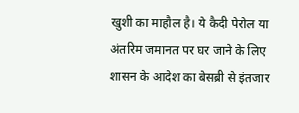खुशी का माहौल है। ये कैदी पेरोल या अंतरिम जमानत पर घर जाने के लिए शासन के आदेश का बेसब्री से इंतजार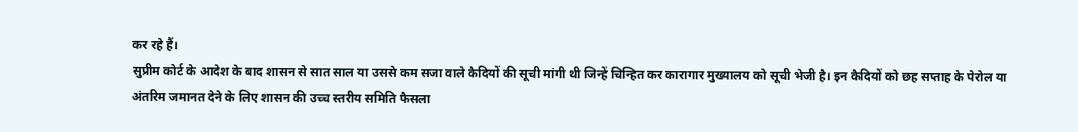कर रहे हैं।
सुप्रीम कोर्ट के आदेश के बाद शासन से सात साल या उससे कम सजा वाले कैदियों की सूची मांगी थी जिन्हें चिन्हित कर कारागार मुख्यालय को सूची भेजी है। इन कैदियों को छह सप्ताह के पेरोल या अंतरिम जमानत देने के लिए शासन की उच्च स्तरीय समिति फैसला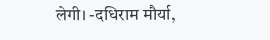लेगी। -दधिराम मौर्या,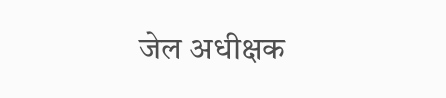जेल अधीक्षक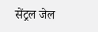सेंट्रल जेल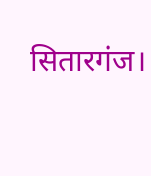सितारगंज।